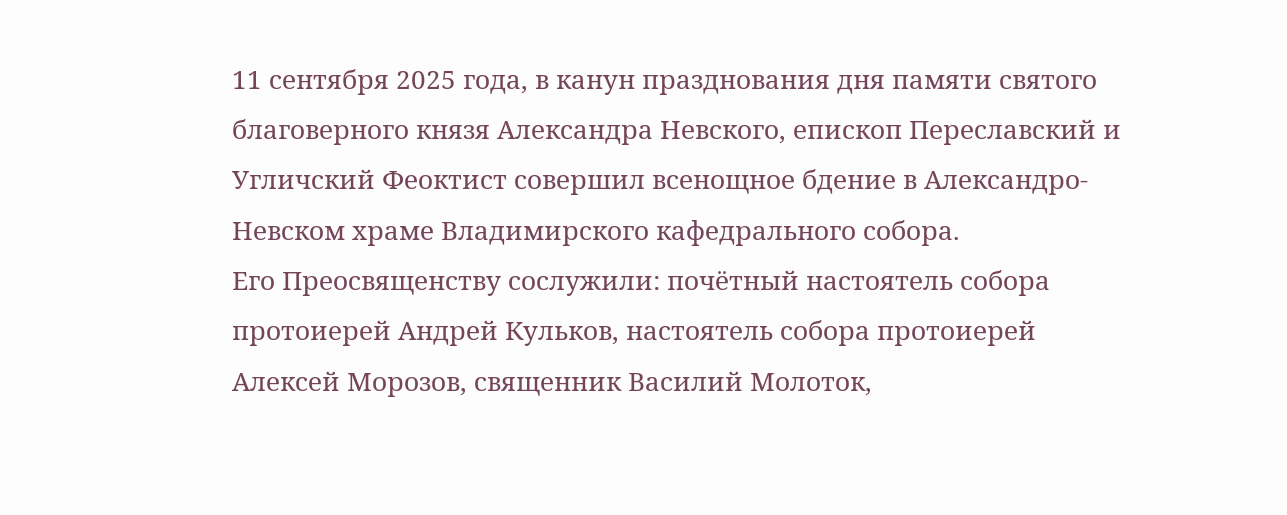11 сентября 2025 года, в канун празднования дня памяти святого благоверного князя Александра Невского, епископ Переславский и Угличский Феоктист совершил всенощное бдение в Александро-Невском храме Владимирского кафедрального собора.
Его Преосвященству сослужили: почётный настоятель собора протоиерей Андрей Кульков, настоятель собора протоиерей Алексей Морозов, священник Василий Молоток,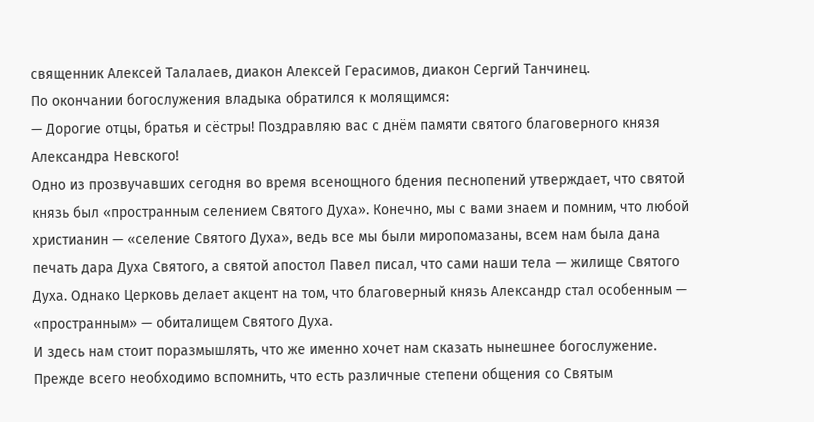священник Алексей Талалаев, диакон Алексей Герасимов, диакон Сергий Танчинец.
По окончании богослужения владыка обратился к молящимся:
— Дорогие отцы, братья и сёстры! Поздравляю вас с днём памяти святого благоверного князя Александра Невского!
Одно из прозвучавших сегодня во время всенощного бдения песнопений утверждает, что святой князь был «пространным селением Святого Духа». Конечно, мы с вами знаем и помним, что любой христианин — «селение Святого Духа», ведь все мы были миропомазаны, всем нам была дана печать дара Духа Святого, а святой апостол Павел писал, что сами наши тела — жилище Святого Духа. Однако Церковь делает акцент на том, что благоверный князь Александр стал особенным — «пространным» — обиталищем Святого Духа.
И здесь нам стоит поразмышлять, что же именно хочет нам сказать нынешнее богослужение.
Прежде всего необходимо вспомнить, что есть различные степени общения со Святым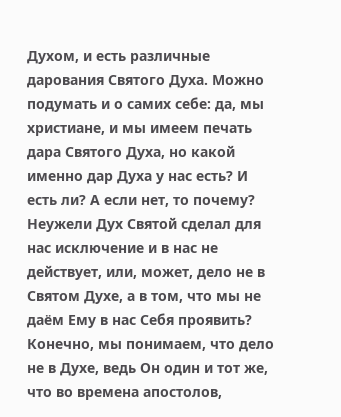Духом, и есть различные дарования Святого Духа. Можно подумать и о самих себе: да, мы христиане, и мы имеем печать дара Святого Духа, но какой именно дар Духа у нас есть? И есть ли? А если нет, то почему? Неужели Дух Святой сделал для нас исключение и в нас не действует, или, может, дело не в Святом Духе, а в том, что мы не даём Ему в нас Себя проявить?
Конечно, мы понимаем, что дело не в Духе, ведь Он один и тот же, что во времена апостолов,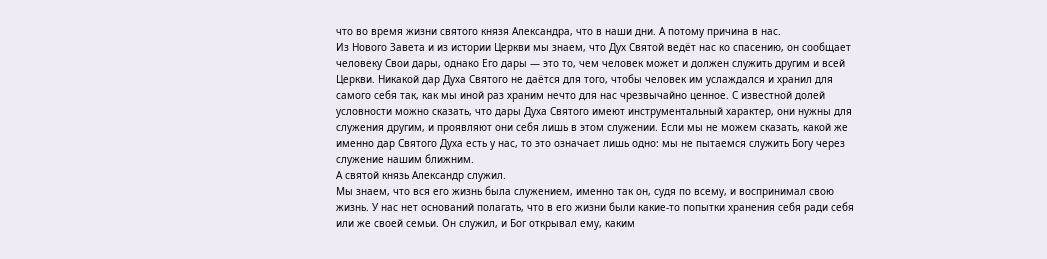что во время жизни святого князя Александра, что в наши дни. А потому причина в нас.
Из Нового Завета и из истории Церкви мы знаем, что Дух Святой ведёт нас ко спасению, он сообщает человеку Свои дары, однако Его дары — это то, чем человек может и должен служить другим и всей Церкви. Никакой дар Духа Святого не даётся для того, чтобы человек им услаждался и хранил для самого себя так, как мы иной раз храним нечто для нас чрезвычайно ценное. С известной долей условности можно сказать, что дары Духа Святого имеют инструментальный характер, они нужны для служения другим, и проявляют они себя лишь в этом служении. Если мы не можем сказать, какой же именно дар Святого Духа есть у нас, то это означает лишь одно: мы не пытаемся служить Богу через служение нашим ближним.
А святой князь Александр служил.
Мы знаем, что вся его жизнь была служением, именно так он, судя по всему, и воспринимал свою жизнь. У нас нет оснований полагать, что в его жизни были какие-то попытки хранения себя ради себя или же своей семьи. Он служил, и Бог открывал ему, каким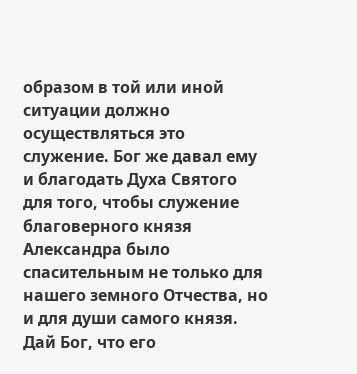образом в той или иной ситуации должно осуществляться это служение. Бог же давал ему и благодать Духа Святого для того, чтобы служение благоверного князя Александра было спасительным не только для нашего земного Отчества, но и для души самого князя. Дай Бог, что его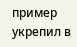пример укрепил в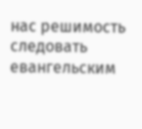нас решимость следовать евангельским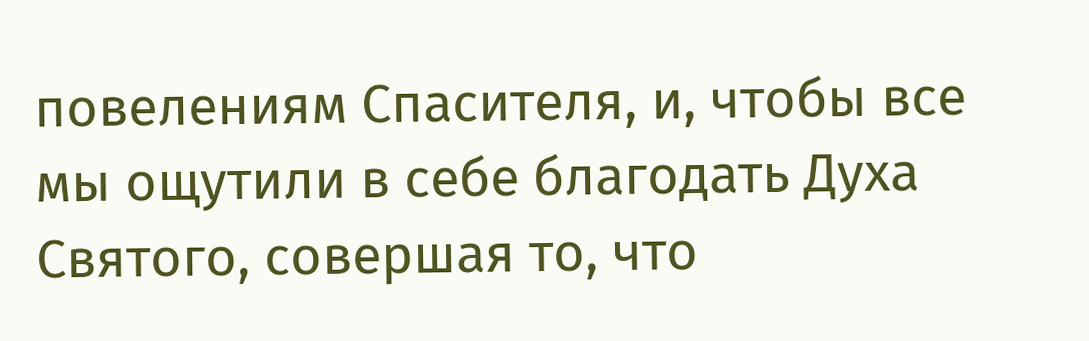повелениям Спасителя, и, чтобы все мы ощутили в себе благодать Духа Святого, совершая то, что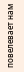повелевает нам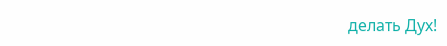делать Дух!